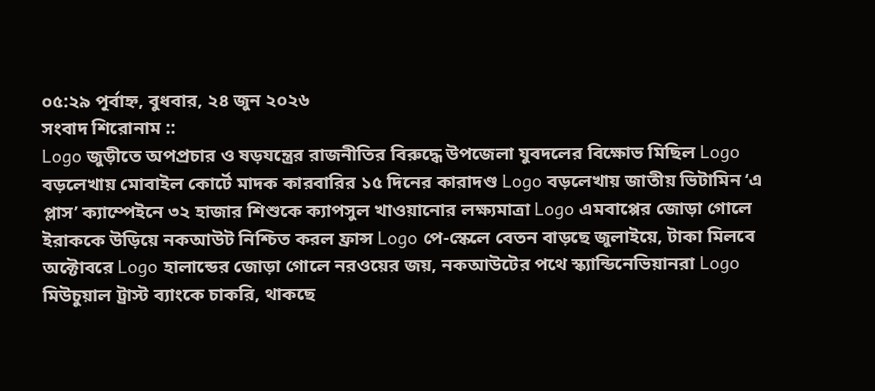০৫:২৯ পূর্বাহ্ন, বুধবার, ২৪ জুন ২০২৬
সংবাদ শিরোনাম ::
Logo জুড়ীতে অপপ্রচার ও ষড়যন্ত্রের রাজনীতির বিরুদ্ধে উপজেলা যুবদলের বিক্ষোভ মিছিল Logo বড়লেখায় মোবাইল কোর্টে মাদক কারবারির ১৫ দিনের কারাদণ্ড Logo বড়লেখায় জাতীয় ভিটামিন ‘এ প্লাস’ ক্যাম্পেইনে ৩২ হাজার শিশুকে ক্যাপসুল খাওয়ানোর লক্ষ্যমাত্রা Logo এমবাপ্পের জোড়া গোলে ইরাককে উড়িয়ে নকআউট নিশ্চিত করল ফ্রান্স Logo পে-স্কেলে বেতন বাড়ছে জুলাইয়ে, টাকা মিলবে অক্টোবরে Logo হালান্ডের জোড়া গোলে নরওয়ের জয়, নকআউটের পথে স্ক্যান্ডিনেভিয়ানরা Logo মিউচুয়াল ট্রাস্ট ব্যাংকে চাকরি, থাকছে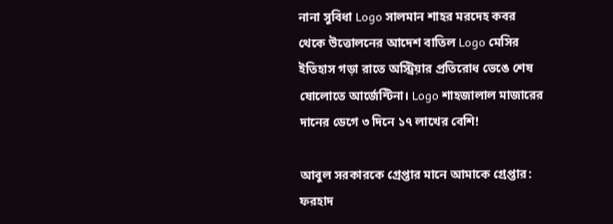নানা সুবিধা Logo সালমান শাহর মরদেহ কবর থেকে উত্তোলনের আদেশ বাতিল Logo মেসির ইতিহাস গড়া রাতে অস্ট্রিয়ার প্রতিরোধ ভেঙে শেষ ষোলোতে আর্জেন্টিনা। Logo শাহজালাল মাজারের দানের ডেগে ৩ দিনে ১৭ লাখের বেশি!

আবুল সরকারকে গ্রেপ্তার মানে আমাকে গ্রেপ্তার: ফরহাদ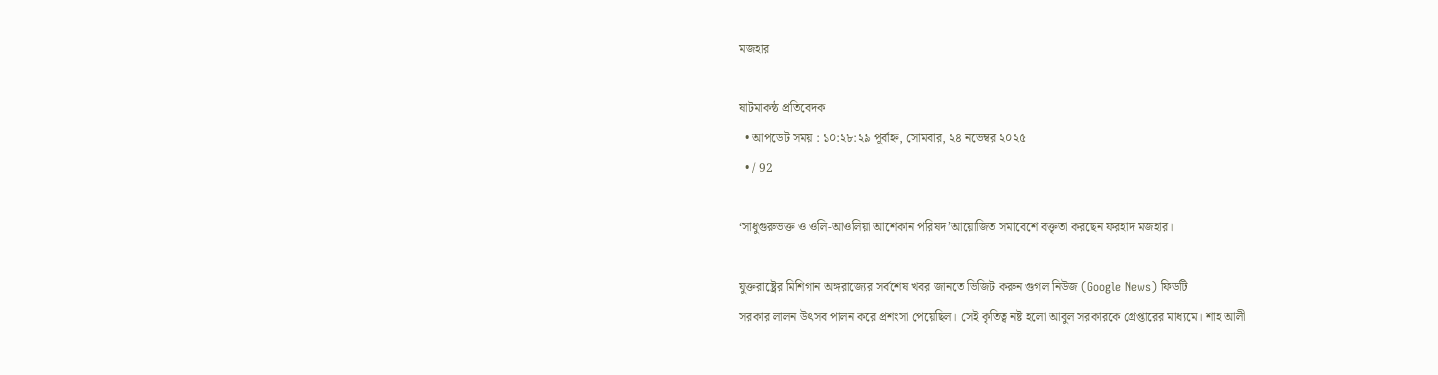মজহার

ষাটমাকন্ঠ প্রতিবেদক
  • আপডেট সময় : ১০:২৮:২৯ পূর্বাহ্ন, সোমবার, ২৪ নভেম্বর ২০২৫
  • / 92

‘সাধুগুরুভক্ত ও ওলি-আওলিয়া আশেকান পরিষদ’আয়োজিত সমাবেশে বক্তৃতা করছেন ফরহাদ মজহার।

যুক্তরাষ্ট্রের মিশিগান অঙ্গরাজ্যের সর্বশেষ খবর জানতে ভিজিট করুন গুগল নিউজ (Google News) ফিডটি
সরকার লালন উৎসব পালন করে প্রশংসা পেয়েছিল। সেই কৃতিত্ব নষ্ট হলো আবুল সরকারকে গ্রেপ্তারের মাধ্যমে। শাহ আলী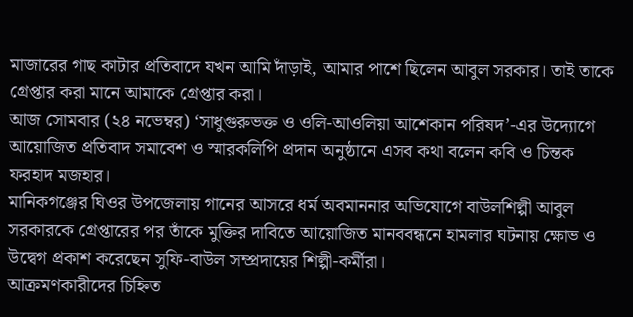মাজারের গাছ কাটার প্রতিবাদে যখন আমি দাঁড়াই, আমার পাশে ছিলেন আবুল সরকার। তাই তাকে গ্রেপ্তার করা মানে আমাকে গ্রেপ্তার করা।
আজ সোমবার (২৪ নভেম্বর) ‘সাধুগুরুভক্ত ও ওলি-আওলিয়া আশেকান পরিষদ’-এর উদ্যোগে আয়োজিত প্রতিবাদ সমাবেশ ও স্মারকলিপি প্রদান অনুষ্ঠানে এসব কথা বলেন কবি ও চিন্তক ফরহাদ মজহার।
মানিকগঞ্জের ঘিওর উপজেলায় গানের আসরে ধর্ম অবমাননার অভিযোগে বাউলশিল্পী আবুল সরকারকে গ্রেপ্তারের পর তাঁকে মুক্তির দাবিতে আয়োজিত মানববন্ধনে হামলার ঘটনায় ক্ষোভ ও উদ্বেগ প্রকাশ করেছেন সুফি-বাউল সম্প্রদায়ের শিল্পী-কর্মীরা।
আক্রমণকারীদের চিহ্নিত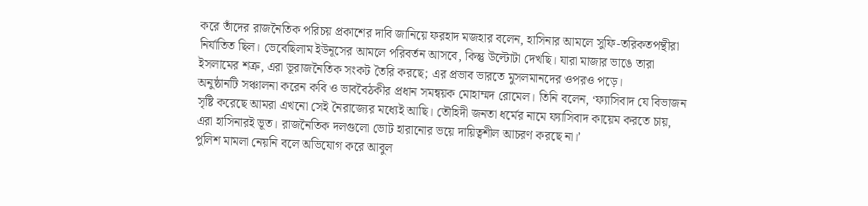করে তাঁদের রাজনৈতিক পরিচয় প্রকাশের দাবি জানিয়ে ফরহাদ মজহার বলেন, হাসিনার আমলে সুফি-তরিকতপন্থীরা নির্যাতিত ছিল। ভেবেছিলাম ইউনূসের আমলে পরিবর্তন আসবে, কিন্তু উল্টোটা দেখছি। যারা মাজার ভাঙে তারা ইসলামের শত্রু, এরা ভূরাজনৈতিক সংকট তৈরি করছে; এর প্রভাব ভারতে মুসলমানদের ওপরও পড়ে।
অনুষ্ঠানটি সঞ্চালনা করেন কবি ও ভাববৈঠকীর প্রধান সমন্বয়ক মোহাম্মদ রোমেল। তিনি বলেন, ‘ফ্যাসিবাদ যে বিভাজন সৃষ্টি করেছে আমরা এখনো সেই নৈরাজ্যের মধ্যেই আছি। তৌহিদী জনতা ধর্মের নামে ফ্যাসিবাদ কায়েম করতে চায়, এরা হাসিনারই ভূত। রাজনৈতিক দলগুলো ভোট হারানোর ভয়ে দায়িত্বশীল আচরণ করছে না।’
পুলিশ মামলা নেয়নি বলে অভিযোগ করে আবুল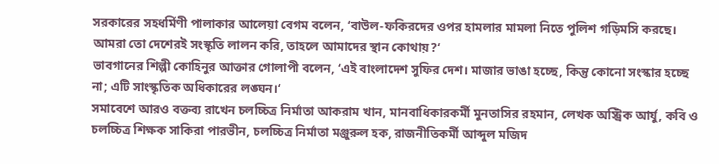সরকারের সহধর্মিণী পালাকার আলেয়া বেগম বলেন, ‘বাউল-ফকিরদের ওপর হামলার মামলা নিতে পুলিশ গড়িমসি করছে। আমরা তো দেশেরই সংস্কৃতি লালন করি, তাহলে আমাদের স্থান কোথায়?‘
ভাবগানের শিল্পী কোহিনুর আক্তার গোলাপী বলেন, ‘এই বাংলাদেশ সুফির দেশ। মাজার ভাঙা হচ্ছে, কিন্তু কোনো সংস্কার হচ্ছে না; এটি সাংস্কৃতিক অধিকারের লঙ্ঘন।‘
সমাবেশে আরও বক্তব্য রাখেন চলচ্চিত্র নির্মাতা আকরাম খান, মানবাধিকারকর্মী মুনতাসির রহমান, লেখক অস্ট্রিক আর্যু, কবি ও চলচ্চিত্র শিক্ষক সাকিরা পারভীন, চলচ্চিত্র নির্মাতা মঞ্জুরুল হক, রাজনীতিকর্মী আব্দুল মজিদ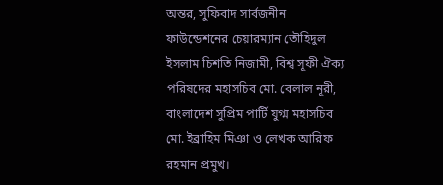অন্তর, সুফিবাদ সার্বজনীন ফাউন্ডেশনের চেয়ারম্যান তৌহিদুল ইসলাম চিশতি নিজামী, বিশ্ব সূফী ঐক্য পরিষদের মহাসচিব মো. বেলাল নূরী, বাংলাদেশ সুপ্রিম পার্টি যুগ্ম মহাসচিব মো. ইব্রাহিম মিঞা ও লেখক আরিফ রহমান প্রমুখ।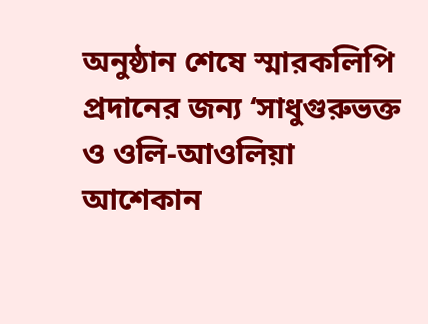অনুষ্ঠান শেষে স্মারকলিপি প্রদানের জন্য ‘সাধুগুরুভক্ত ও ওলি-আওলিয়া আশেকান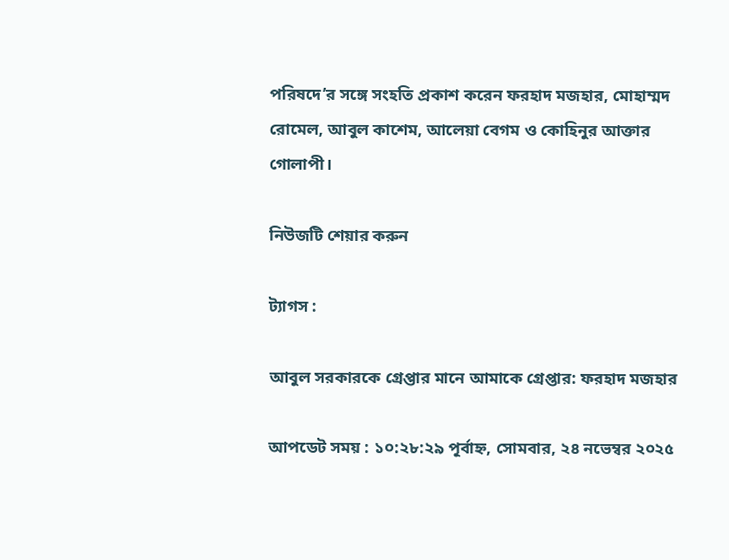পরিষদে’র সঙ্গে সংহতি প্রকাশ করেন ফরহাদ মজহার, মোহাম্মদ রোমেল, আবুল কাশেম, আলেয়া বেগম ও কোহিনুর আক্তার গোলাপী।

নিউজটি শেয়ার করুন

ট্যাগস :

আবুল সরকারকে গ্রেপ্তার মানে আমাকে গ্রেপ্তার: ফরহাদ মজহার

আপডেট সময় : ১০:২৮:২৯ পূর্বাহ্ন, সোমবার, ২৪ নভেম্বর ২০২৫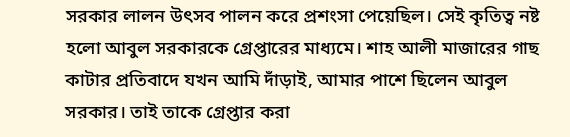সরকার লালন উৎসব পালন করে প্রশংসা পেয়েছিল। সেই কৃতিত্ব নষ্ট হলো আবুল সরকারকে গ্রেপ্তারের মাধ্যমে। শাহ আলী মাজারের গাছ কাটার প্রতিবাদে যখন আমি দাঁড়াই, আমার পাশে ছিলেন আবুল সরকার। তাই তাকে গ্রেপ্তার করা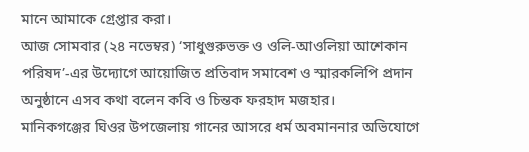মানে আমাকে গ্রেপ্তার করা।
আজ সোমবার (২৪ নভেম্বর) ‘সাধুগুরুভক্ত ও ওলি-আওলিয়া আশেকান পরিষদ’-এর উদ্যোগে আয়োজিত প্রতিবাদ সমাবেশ ও স্মারকলিপি প্রদান অনুষ্ঠানে এসব কথা বলেন কবি ও চিন্তক ফরহাদ মজহার।
মানিকগঞ্জের ঘিওর উপজেলায় গানের আসরে ধর্ম অবমাননার অভিযোগে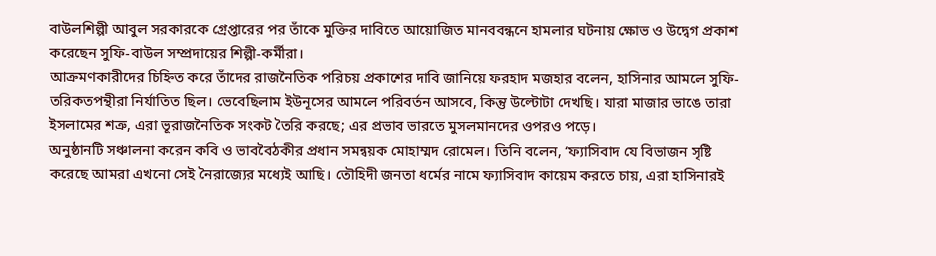বাউলশিল্পী আবুল সরকারকে গ্রেপ্তারের পর তাঁকে মুক্তির দাবিতে আয়োজিত মানববন্ধনে হামলার ঘটনায় ক্ষোভ ও উদ্বেগ প্রকাশ করেছেন সুফি-বাউল সম্প্রদায়ের শিল্পী-কর্মীরা।
আক্রমণকারীদের চিহ্নিত করে তাঁদের রাজনৈতিক পরিচয় প্রকাশের দাবি জানিয়ে ফরহাদ মজহার বলেন, হাসিনার আমলে সুফি-তরিকতপন্থীরা নির্যাতিত ছিল। ভেবেছিলাম ইউনূসের আমলে পরিবর্তন আসবে, কিন্তু উল্টোটা দেখছি। যারা মাজার ভাঙে তারা ইসলামের শত্রু, এরা ভূরাজনৈতিক সংকট তৈরি করছে; এর প্রভাব ভারতে মুসলমানদের ওপরও পড়ে।
অনুষ্ঠানটি সঞ্চালনা করেন কবি ও ভাববৈঠকীর প্রধান সমন্বয়ক মোহাম্মদ রোমেল। তিনি বলেন, ‘ফ্যাসিবাদ যে বিভাজন সৃষ্টি করেছে আমরা এখনো সেই নৈরাজ্যের মধ্যেই আছি। তৌহিদী জনতা ধর্মের নামে ফ্যাসিবাদ কায়েম করতে চায়, এরা হাসিনারই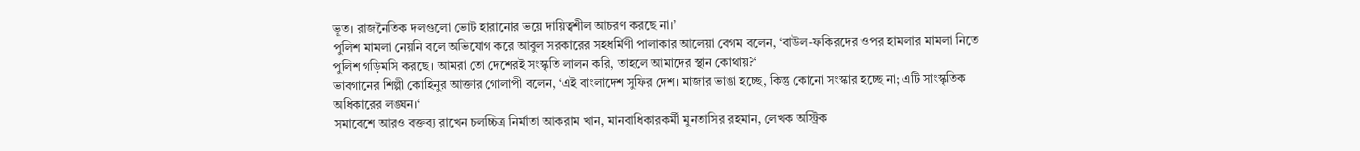ভূত। রাজনৈতিক দলগুলো ভোট হারানোর ভয়ে দায়িত্বশীল আচরণ করছে না।’
পুলিশ মামলা নেয়নি বলে অভিযোগ করে আবুল সরকারের সহধর্মিণী পালাকার আলেয়া বেগম বলেন, ‘বাউল-ফকিরদের ওপর হামলার মামলা নিতে পুলিশ গড়িমসি করছে। আমরা তো দেশেরই সংস্কৃতি লালন করি, তাহলে আমাদের স্থান কোথায়?‘
ভাবগানের শিল্পী কোহিনুর আক্তার গোলাপী বলেন, ‘এই বাংলাদেশ সুফির দেশ। মাজার ভাঙা হচ্ছে, কিন্তু কোনো সংস্কার হচ্ছে না; এটি সাংস্কৃতিক অধিকারের লঙ্ঘন।‘
সমাবেশে আরও বক্তব্য রাখেন চলচ্চিত্র নির্মাতা আকরাম খান, মানবাধিকারকর্মী মুনতাসির রহমান, লেখক অস্ট্রিক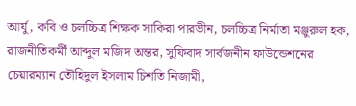আর্যু, কবি ও চলচ্চিত্র শিক্ষক সাকিরা পারভীন, চলচ্চিত্র নির্মাতা মঞ্জুরুল হক, রাজনীতিকর্মী আব্দুল মজিদ অন্তর, সুফিবাদ সার্বজনীন ফাউন্ডেশনের চেয়ারম্যান তৌহিদুল ইসলাম চিশতি নিজামী,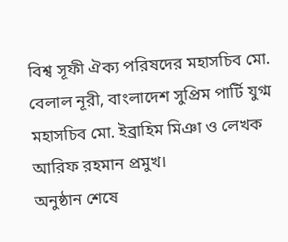বিশ্ব সূফী ঐক্য পরিষদের মহাসচিব মো. বেলাল নূরী, বাংলাদেশ সুপ্রিম পার্টি যুগ্ম মহাসচিব মো. ইব্রাহিম মিঞা ও লেখক আরিফ রহমান প্রমুখ।
অনুষ্ঠান শেষে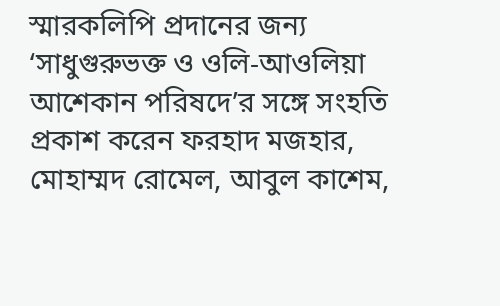স্মারকলিপি প্রদানের জন্য ‘সাধুগুরুভক্ত ও ওলি-আওলিয়া আশেকান পরিষদে’র সঙ্গে সংহতি প্রকাশ করেন ফরহাদ মজহার, মোহাম্মদ রোমেল, আবুল কাশেম,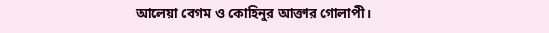আলেয়া বেগম ও কোহিনুর আক্তার গোলাপী।